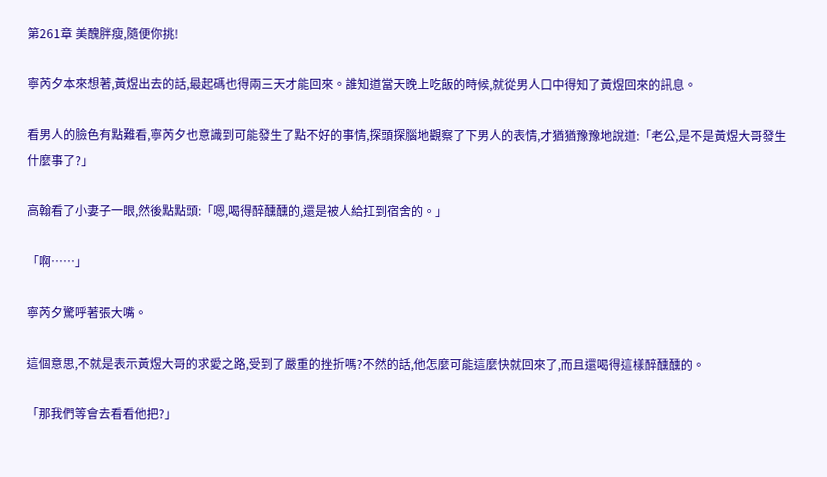第261章 美醜胖瘦,隨便你挑!

寧芮夕本來想著,黃煜出去的話,最起碼也得兩三天才能回來。誰知道當天晚上吃飯的時候,就從男人口中得知了黃煜回來的訊息。

看男人的臉色有點難看,寧芮夕也意識到可能發生了點不好的事情,探頭探腦地觀察了下男人的表情,才猶猶豫豫地說道:「老公,是不是黃煜大哥發生什麼事了?」

高翰看了小妻子一眼,然後點點頭:「嗯,喝得醉醺醺的,還是被人給扛到宿舍的。」

「啊……」

寧芮夕驚呼著張大嘴。

這個意思,不就是表示黃煜大哥的求愛之路,受到了嚴重的挫折嗎?不然的話,他怎麼可能這麼快就回來了,而且還喝得這樣醉醺醺的。

「那我們等會去看看他把?」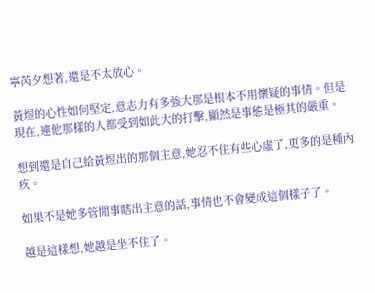寧芮夕想著,還是不太放心。

黃煜的心性如何堅定,意志力有多強大那是根本不用懷疑的事情。但是現在,連他那樣的人都受到如此大的打擊,顯然是事態是極其的嚴重。

想到還是自己給黃煜出的那個主意,她忍不住有些心虛了,更多的是種內疚。

如果不是她多管閒事瞎出主意的話,事情也不會變成這個樣子了。

越是這樣想,她越是坐不住了。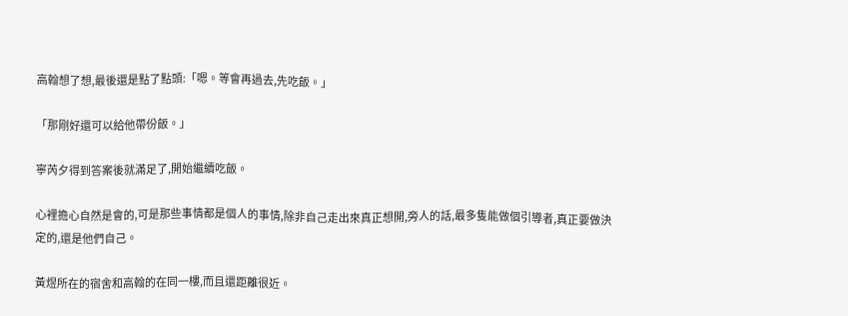高翰想了想,最後還是點了點頭:「嗯。等會再過去,先吃飯。」

「那剛好還可以給他帶份飯。」

寧芮夕得到答案後就滿足了,開始繼續吃飯。

心裡擔心自然是會的,可是那些事情都是個人的事情,除非自己走出來真正想開,旁人的話,最多隻能做個引導者,真正要做決定的,還是他們自己。

黃煜所在的宿舍和高翰的在同一樓,而且還距離很近。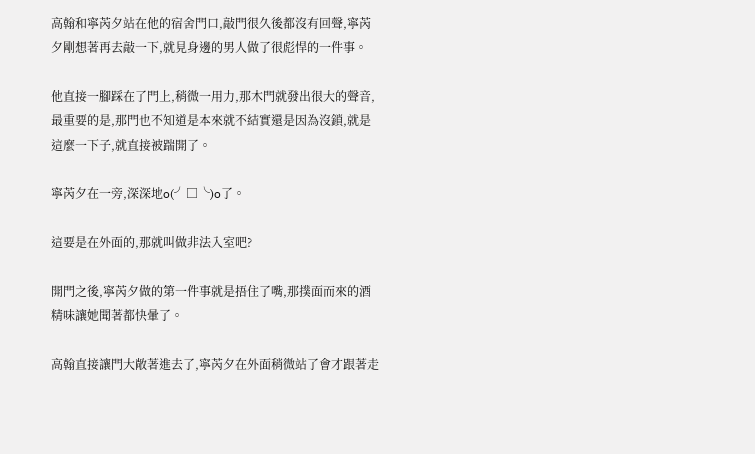高翰和寧芮夕站在他的宿舍門口,敲門很久後都沒有回聲,寧芮夕剛想著再去敲一下,就見身邊的男人做了很彪悍的一件事。

他直接一腳踩在了門上,稍微一用力,那木門就發出很大的聲音,最重要的是,那門也不知道是本來就不結實還是因為沒鎖,就是這麼一下子,就直接被踹開了。

寧芮夕在一旁,深深地o(╯□╰)o了。

這要是在外面的,那就叫做非法入室吧?

開門之後,寧芮夕做的第一件事就是捂住了嘴,那撲面而來的酒精味讓她聞著都快暈了。

高翰直接讓門大敞著進去了,寧芮夕在外面稍微站了會才跟著走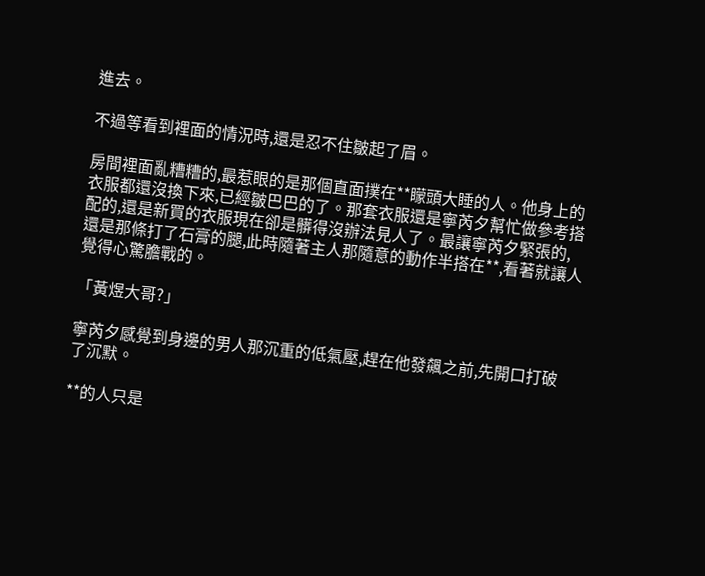進去。

不過等看到裡面的情況時,還是忍不住皺起了眉。

房間裡面亂糟糟的,最惹眼的是那個直面撲在**矇頭大睡的人。他身上的衣服都還沒換下來,已經皺巴巴的了。那套衣服還是寧芮夕幫忙做參考搭配的,還是新買的衣服現在卻是髒得沒辦法見人了。最讓寧芮夕緊張的,還是那條打了石膏的腿,此時隨著主人那隨意的動作半搭在**,看著就讓人覺得心驚膽戰的。

「黃煜大哥?」

寧芮夕感覺到身邊的男人那沉重的低氣壓,趕在他發飆之前,先開口打破了沉默。

**的人只是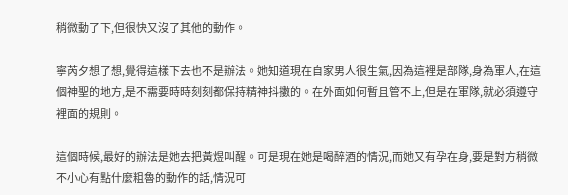稍微動了下,但很快又沒了其他的動作。

寧芮夕想了想,覺得這樣下去也不是辦法。她知道現在自家男人很生氣,因為這裡是部隊,身為軍人,在這個神聖的地方,是不需要時時刻刻都保持精神抖擻的。在外面如何暫且管不上,但是在軍隊,就必須遵守裡面的規則。

這個時候,最好的辦法是她去把黃煜叫醒。可是現在她是喝醉酒的情況,而她又有孕在身,要是對方稍微不小心有點什麼粗魯的動作的話,情況可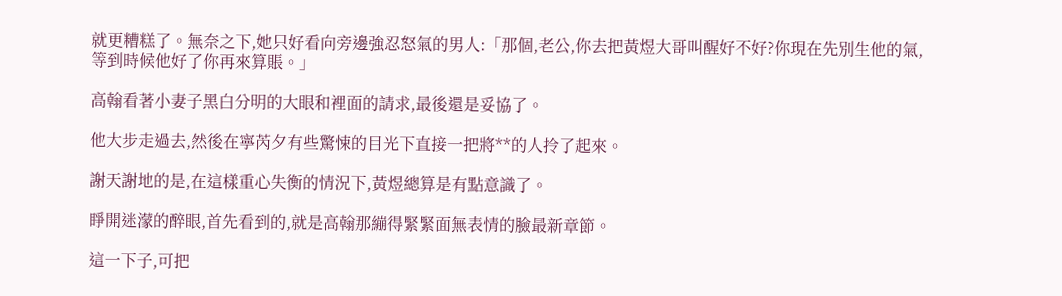就更糟糕了。無奈之下,她只好看向旁邊強忍怒氣的男人:「那個,老公,你去把黃煜大哥叫醒好不好?你現在先別生他的氣,等到時候他好了你再來算賬。」

高翰看著小妻子黑白分明的大眼和裡面的請求,最後還是妥協了。

他大步走過去,然後在寧芮夕有些驚悚的目光下直接一把將**的人拎了起來。

謝天謝地的是,在這樣重心失衡的情況下,黃煜總算是有點意識了。

睜開迷濛的醉眼,首先看到的,就是高翰那繃得緊緊面無表情的臉最新章節。

這一下子,可把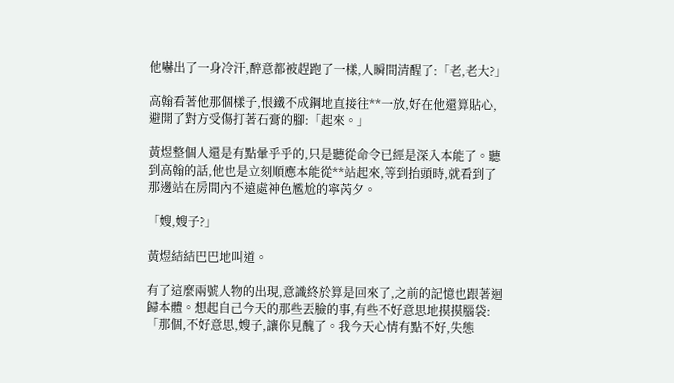他嚇出了一身冷汗,醉意都被趕跑了一樣,人瞬間清醒了:「老,老大?」

高翰看著他那個樣子,恨鐵不成鋼地直接往**一放,好在他還算貼心,避開了對方受傷打著石膏的腳:「起來。」

黃煜整個人還是有點暈乎乎的,只是聽從命令已經是深入本能了。聽到高翰的話,他也是立刻順應本能從**站起來,等到抬頭時,就看到了那邊站在房間內不遠處神色尷尬的寧芮夕。

「嫂,嫂子?」

黃煜結結巴巴地叫道。

有了這麼兩號人物的出現,意識終於算是回來了,之前的記憶也跟著迴歸本體。想起自己今天的那些丟臉的事,有些不好意思地摸摸腦袋:「那個,不好意思,嫂子,讓你見醜了。我今天心情有點不好,失態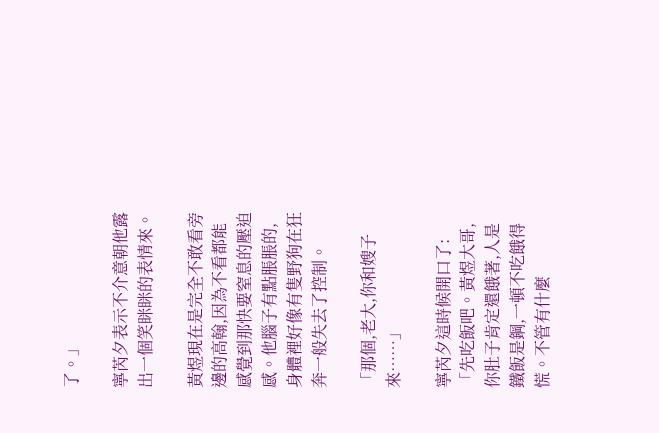了。」

寧芮夕表示不介意朝他露出一個笑眯眯的表情來。

黃煜現在是完全不敢看旁邊的高翰,因為不看都能感覺到那快要窒息的壓迫感。他腦子有點脹脹的,身體裡好像有隻野狗在狂奔一般失去了控制。

「那個,老大,你和嫂子來……」

寧芮夕這時候開口了:「先吃飯吧。黃煜大哥,你肚子肯定還餓著,人是鐵飯是鋼,一頓不吃餓得慌。不管有什麼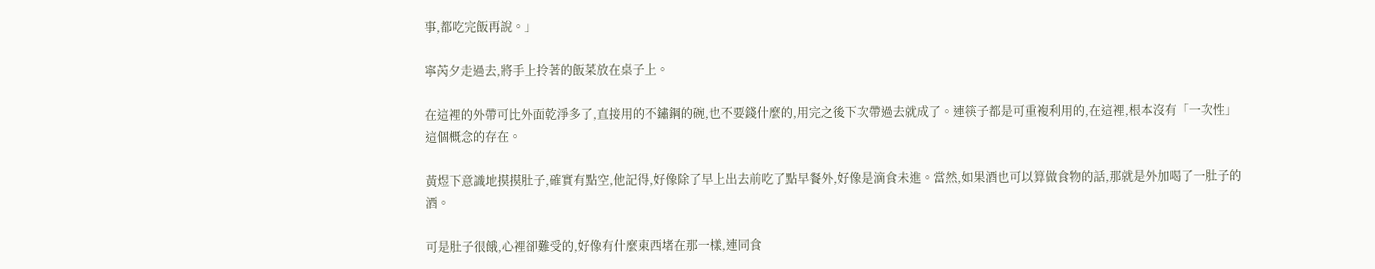事,都吃完飯再說。」

寧芮夕走過去,將手上拎著的飯菜放在桌子上。

在這裡的外帶可比外面乾淨多了,直接用的不鏽鋼的碗,也不要錢什麼的,用完之後下次帶過去就成了。連筷子都是可重複利用的,在這裡,根本沒有「一次性」這個概念的存在。

黃煜下意識地摸摸肚子,確實有點空,他記得,好像除了早上出去前吃了點早餐外,好像是滴食未進。當然,如果酒也可以算做食物的話,那就是外加喝了一肚子的酒。

可是肚子很餓,心裡卻難受的,好像有什麼東西堵在那一樣,連同食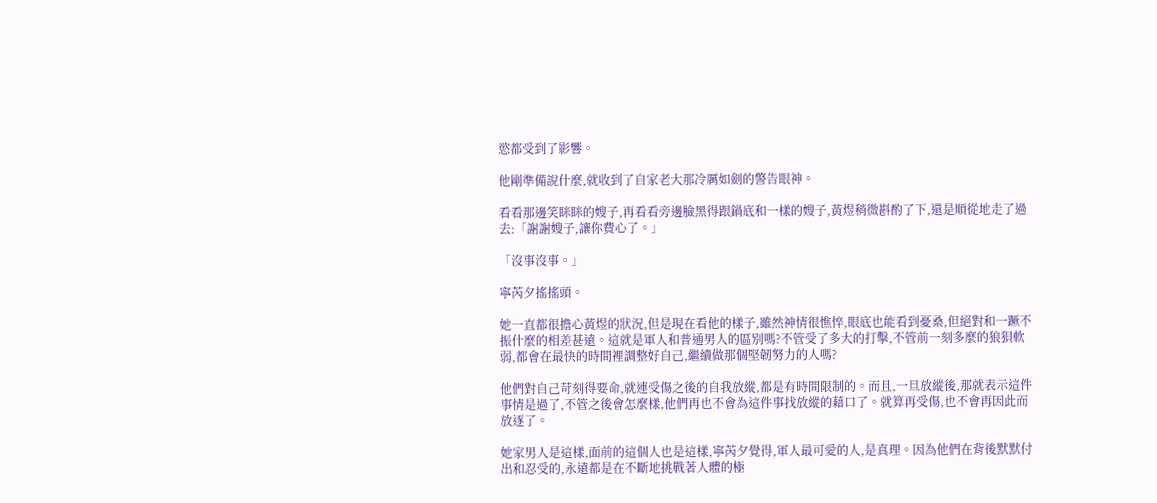慾都受到了影響。

他剛準備說什麼,就收到了自家老大那冷厲如劍的警告眼神。

看看那邊笑眯眯的嫂子,再看看旁邊臉黑得跟鍋底和一樣的嫂子,黃煜稍微斟酌了下,還是順從地走了過去:「謝謝嫂子,讓你費心了。」

「沒事沒事。」

寧芮夕搖搖頭。

她一直都很擔心黃煜的狀況,但是現在看他的樣子,雖然神情很憔悴,眼底也能看到憂桑,但絕對和一蹶不振什麼的相差甚遠。這就是軍人和普通男人的區別嗎?不管受了多大的打擊,不管前一刻多麼的狼狽軟弱,都會在最快的時間裡調整好自己,繼續做那個堅韌努力的人嗎?

他們對自己苛刻得要命,就連受傷之後的自我放縱,都是有時間限制的。而且,一旦放縱後,那就表示這件事情是過了,不管之後會怎麼樣,他們再也不會為這件事找放縱的藉口了。就算再受傷,也不會再因此而放逐了。

她家男人是這樣,面前的這個人也是這樣,寧芮夕覺得,軍人最可愛的人,是真理。因為他們在背後默默付出和忍受的,永遠都是在不斷地挑戰著人體的極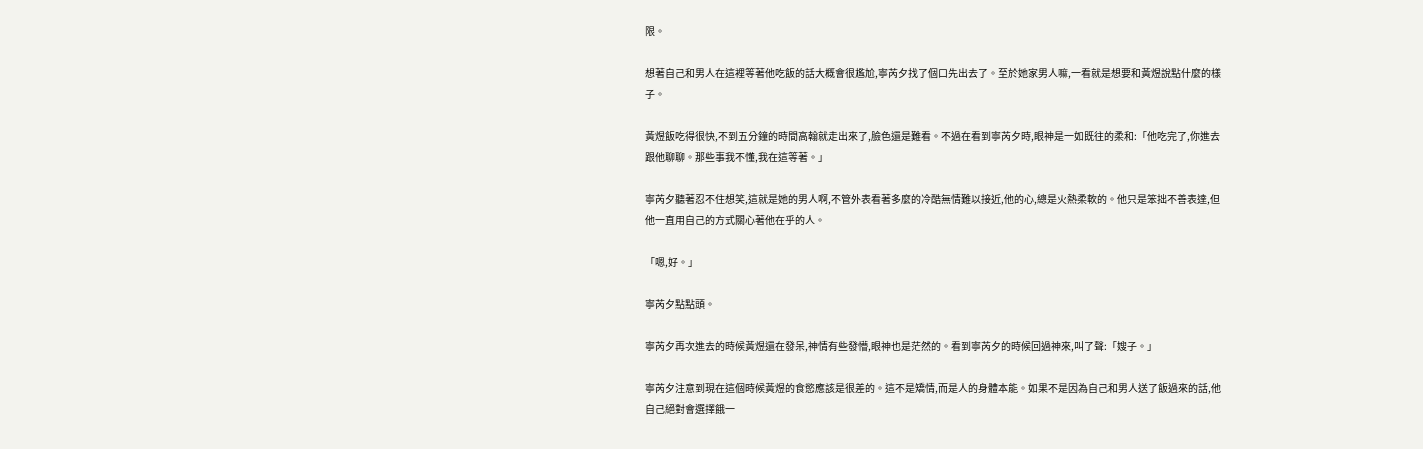限。

想著自己和男人在這裡等著他吃飯的話大概會很尷尬,寧芮夕找了個口先出去了。至於她家男人嘛,一看就是想要和黃煜說點什麼的樣子。

黃煜飯吃得很快,不到五分鐘的時間高翰就走出來了,臉色還是難看。不過在看到寧芮夕時,眼神是一如既往的柔和:「他吃完了,你進去跟他聊聊。那些事我不懂,我在這等著。」

寧芮夕聽著忍不住想笑,這就是她的男人啊,不管外表看著多麼的冷酷無情難以接近,他的心,總是火熱柔軟的。他只是笨拙不善表達,但他一直用自己的方式關心著他在乎的人。

「嗯,好。」

寧芮夕點點頭。

寧芮夕再次進去的時候黃煜還在發呆,神情有些發懵,眼神也是茫然的。看到寧芮夕的時候回過神來,叫了聲:「嫂子。」

寧芮夕注意到現在這個時候黃煜的食慾應該是很差的。這不是矯情,而是人的身體本能。如果不是因為自己和男人送了飯過來的話,他自己絕對會選擇餓一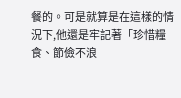餐的。可是就算是在這樣的情況下,他還是牢記著「珍惜糧食、節儉不浪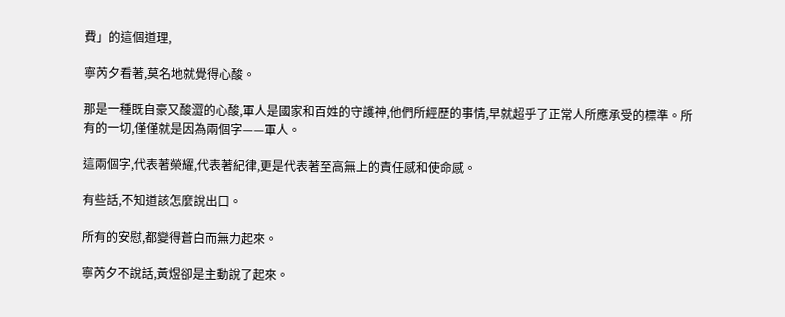費」的這個道理,

寧芮夕看著,莫名地就覺得心酸。

那是一種既自豪又酸澀的心酸,軍人是國家和百姓的守護神,他們所經歷的事情,早就超乎了正常人所應承受的標準。所有的一切,僅僅就是因為兩個字——軍人。

這兩個字,代表著榮耀,代表著紀律,更是代表著至高無上的責任感和使命感。

有些話,不知道該怎麼說出口。

所有的安慰,都變得蒼白而無力起來。

寧芮夕不說話,黃煜卻是主動說了起來。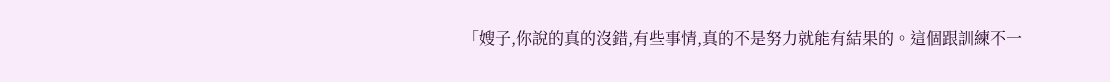「嫂子,你說的真的沒錯,有些事情,真的不是努力就能有結果的。這個跟訓練不一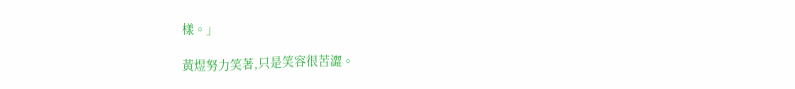樣。」

黃煜努力笑著,只是笑容很苦澀。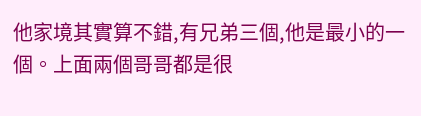他家境其實算不錯,有兄弟三個,他是最小的一個。上面兩個哥哥都是很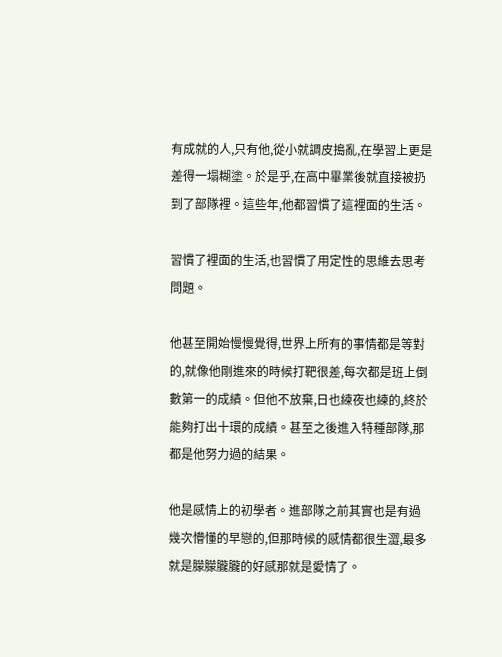有成就的人,只有他,從小就調皮搗亂,在學習上更是差得一塌糊塗。於是乎,在高中畢業後就直接被扔到了部隊裡。這些年,他都習慣了這裡面的生活。

習慣了裡面的生活,也習慣了用定性的思維去思考問題。

他甚至開始慢慢覺得,世界上所有的事情都是等對的,就像他剛進來的時候打靶很差,每次都是班上倒數第一的成績。但他不放棄,日也練夜也練的,終於能夠打出十環的成績。甚至之後進入特種部隊,那都是他努力過的結果。

他是感情上的初學者。進部隊之前其實也是有過幾次懵懂的早戀的,但那時候的感情都很生澀,最多就是朦朦朧朧的好感那就是愛情了。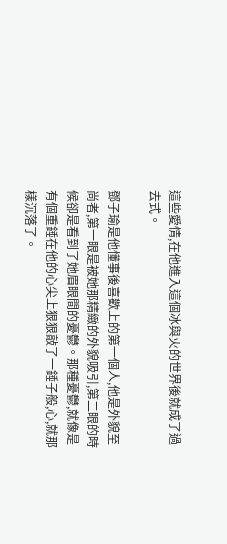這些愛情,在他進入這個冰與火的世界後就成了過去式。

鄧子瑜是他懂事後喜歡上的第一個人,他是外貌至尚者,第一眼是被她那精緻的外貌吸引,第二眼的時候卻是看到了她眉眼間的憂鬱。那種憂鬱,就像是有個重錘在他的心尖上狠狠敲了一錘子般,心,就那樣沉落了。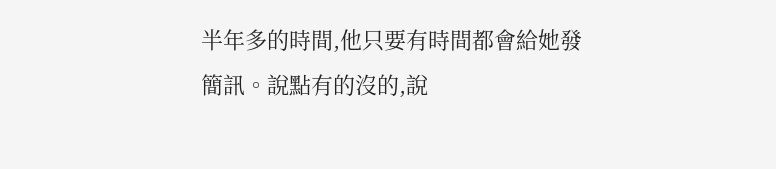半年多的時間,他只要有時間都會給她發簡訊。說點有的沒的,說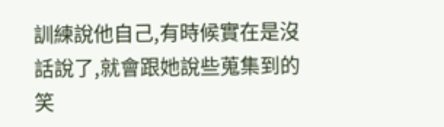訓練說他自己,有時候實在是沒話說了,就會跟她說些蒐集到的笑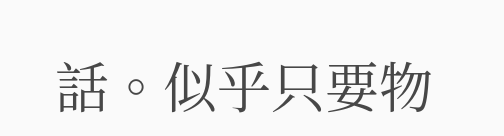話。似乎只要物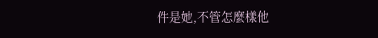件是她,不管怎麼樣他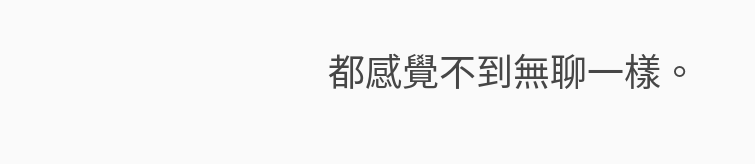都感覺不到無聊一樣。